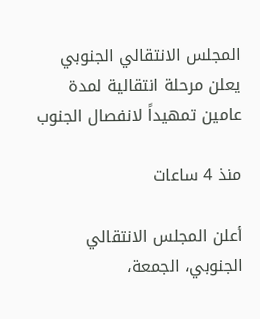المجلس الانتقالي الجنوبي يعلن مرحلة انتقالية لمدة عامين تمهيداً لانفصال الجنوب

منذ 4 ساعات

أعلن المجلس الانتقالي الجنوبي، الجمعة،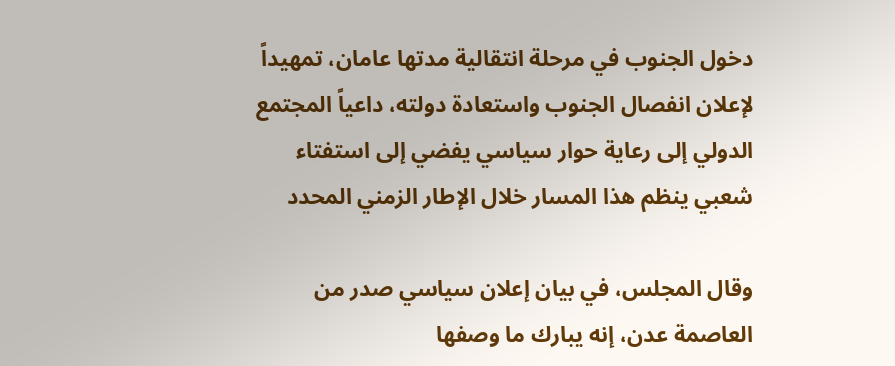دخول الجنوب في مرحلة انتقالية مدتها عامان، تمهيداً لإعلان انفصال الجنوب واستعادة دولته، داعياً المجتمع الدولي إلى رعاية حوار سياسي يفضي إلى استفتاء شعبي ينظم هذا المسار خلال الإطار الزمني المحدد

وقال المجلس، في بيان إعلان سياسي صدر من العاصمة عدن، إنه يبارك ما وصفها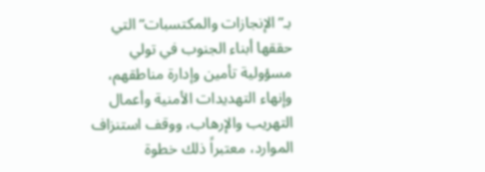بـ”الإنجازات والمكتسبات” التي حققها أبناء الجنوب في تولي مسؤولية تأمين وإدارة مناطقهم، وإنهاء التهديدات الأمنية وأعمال التهريب والإرهاب، ووقف استنزاف الموارد، معتبراً ذلك خطوة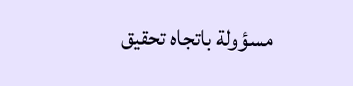مسؤولة باتجاه تحقيق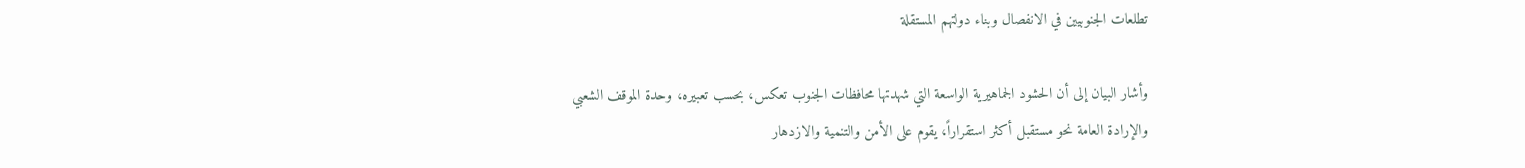تطلعات الجنوبيين في الانفصال وبناء دولتهم المستقلة

وأشار البيان إلى أن الحشود الجماهيرية الواسعة التي شهدتها محافظات الجنوب تعكس، بحسب تعبيره، وحدة الموقف الشعبي والإرادة العامة نحو مستقبل أكثر استقراراً، يقوم على الأمن والتنمية والازدهار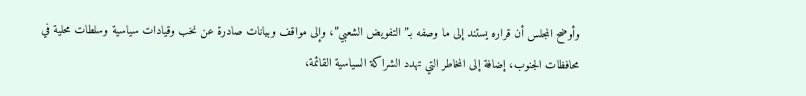وأوضح المجلس أن قراره يستند إلى ما وصفه بـ”التفويض الشعبي”، وإلى مواقف وبيانات صادرة عن نخب وقيادات سياسية وسلطات محلية في محافظات الجنوب، إضافة إلى المخاطر التي تهدد الشراكة السياسية القائمة،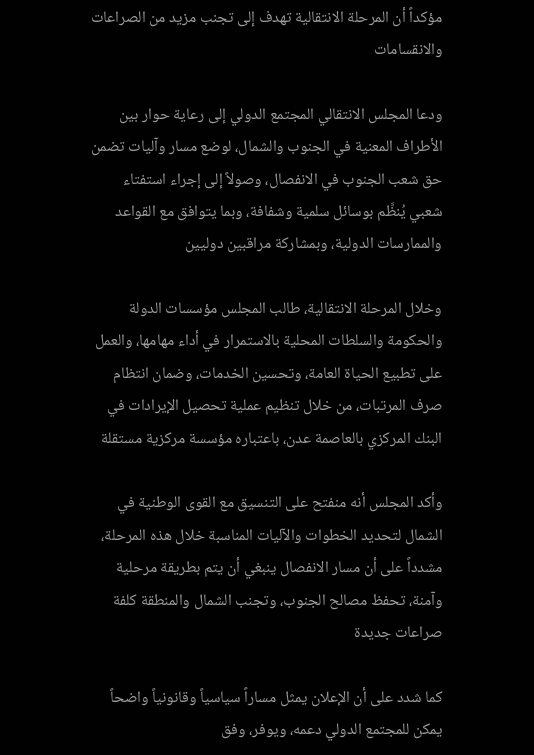مؤكداً أن المرحلة الانتقالية تهدف إلى تجنب مزيد من الصراعات والانقسامات

ودعا المجلس الانتقالي المجتمع الدولي إلى رعاية حوار بين الأطراف المعنية في الجنوب والشمال، لوضع مسار وآليات تضمن حق شعب الجنوب في الانفصال، وصولاً إلى إجراء استفتاء شعبي يُنظَّم بوسائل سلمية وشفافة، وبما يتوافق مع القواعد والممارسات الدولية، وبمشاركة مراقبين دوليين

وخلال المرحلة الانتقالية، طالب المجلس مؤسسات الدولة والحكومة والسلطات المحلية بالاستمرار في أداء مهامها، والعمل على تطبيع الحياة العامة، وتحسين الخدمات، وضمان انتظام صرف المرتبات، من خلال تنظيم عملية تحصيل الإيرادات في البنك المركزي بالعاصمة عدن، باعتباره مؤسسة مركزية مستقلة

وأكد المجلس أنه منفتح على التنسيق مع القوى الوطنية في الشمال لتحديد الخطوات والآليات المناسبة خلال هذه المرحلة، مشدداً على أن مسار الانفصال ينبغي أن يتم بطريقة مرحلية وآمنة، تحفظ مصالح الجنوب، وتجنب الشمال والمنطقة كلفة صراعات جديدة

كما شدد على أن الإعلان يمثل مساراً سياسياً وقانونياً واضحاً يمكن للمجتمع الدولي دعمه، ويوفر، وفق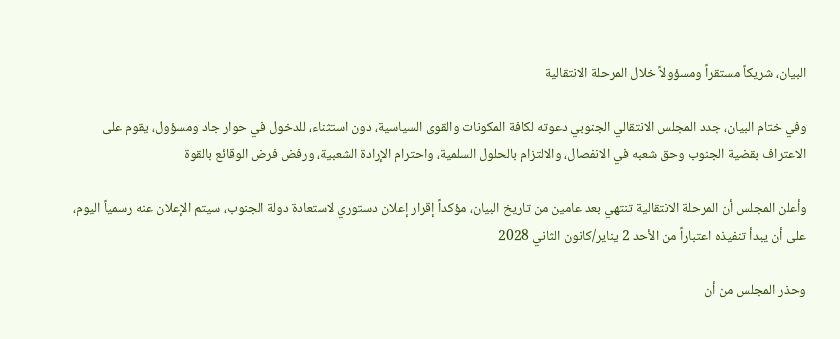البيان، شريكاً مستقراً ومسؤولاً خلال المرحلة الانتقالية

وفي ختام البيان، جدد المجلس الانتقالي الجنوبي دعوته لكافة المكونات والقوى السياسية، دون استثناء، للدخول في حوار جاد ومسؤول، يقوم على الاعتراف بقضية الجنوب وحق شعبه في الانفصال، والالتزام بالحلول السلمية، واحترام الإرادة الشعبية، ورفض فرض الوقائع بالقوة

وأعلن المجلس أن المرحلة الانتقالية تنتهي بعد عامين من تاريخ البيان، مؤكداً إقرار إعلان دستوري لاستعادة دولة الجنوب، سيتم الإعلان عنه رسمياً اليوم، على أن يبدأ تنفيذه اعتباراً من الأحد 2 يناير/كانون الثاني 2028

وحذر المجلس من أن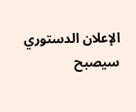الإعلان الدستوري سيصبح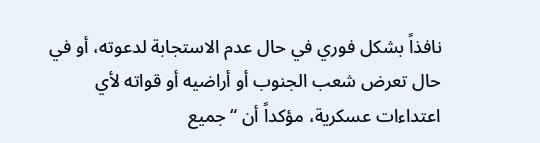نافذاً بشكل فوري في حال عدم الاستجابة لدعوته، أو في حال تعرض شعب الجنوب أو أراضيه أو قواته لأي اعتداءات عسكرية، مؤكداً أن “جميع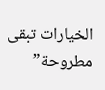الخيارات تبقى مطروحة”